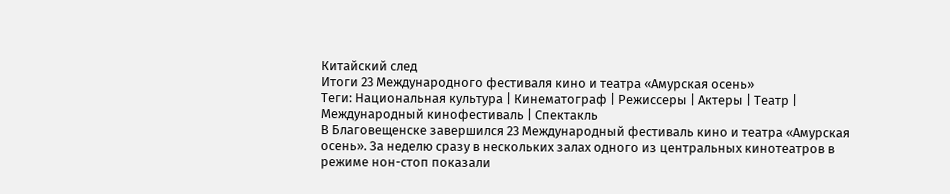Китайский след
Итоги 23 Международного фестиваля кино и театра «Амурская осень»
Теги: Национальная культура | Кинематограф | Режиссеры | Актеры | Театр | Международный кинофестиваль | Спектакль
В Благовещенске завершился 23 Международный фестиваль кино и театра «Амурская осень». За неделю сразу в нескольких залах одного из центральных кинотеатров в режиме нон-стоп показали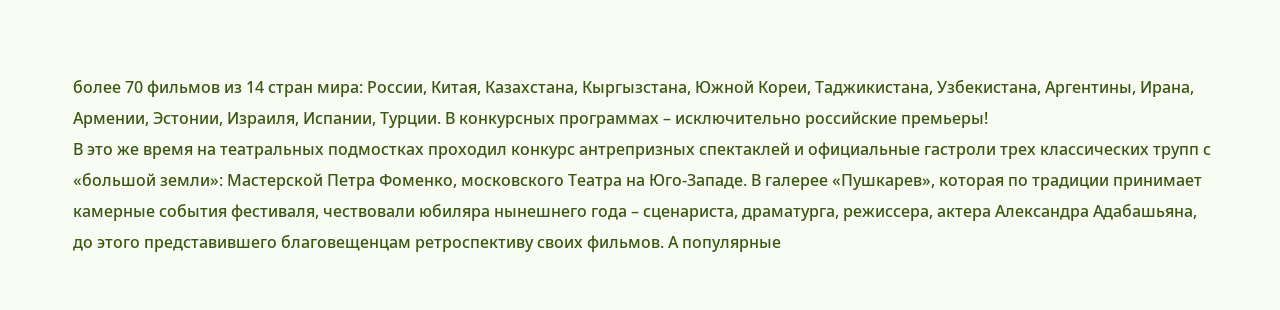более 70 фильмов из 14 стран мира: России, Китая, Казахстана, Кыргызстана, Южной Кореи, Таджикистана, Узбекистана, Аргентины, Ирана, Армении, Эстонии, Израиля, Испании, Турции. В конкурсных программах – исключительно российские премьеры!
В это же время на театральных подмостках проходил конкурс антрепризных спектаклей и официальные гастроли трех классических трупп с «большой земли»: Мастерской Петра Фоменко, московского Театра на Юго-Западе. В галерее «Пушкарев», которая по традиции принимает камерные события фестиваля, чествовали юбиляра нынешнего года – сценариста, драматурга, режиссера, актера Александра Адабашьяна, до этого представившего благовещенцам ретроспективу своих фильмов. А популярные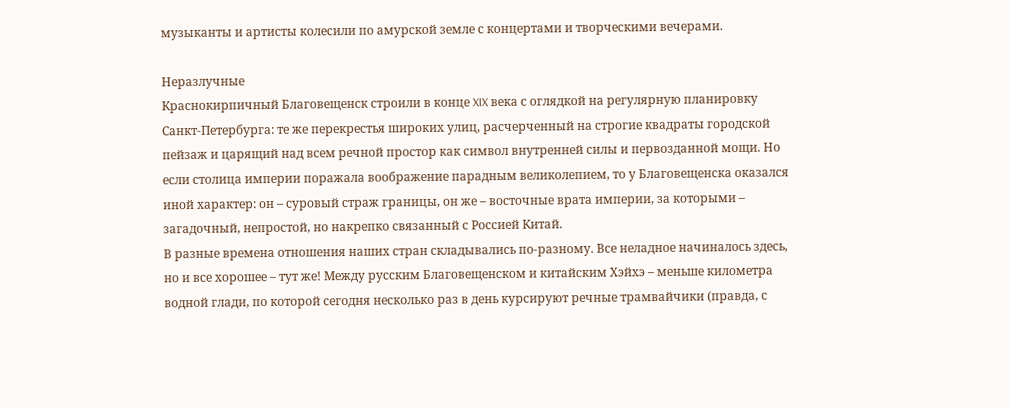музыканты и артисты колесили по амурской земле с концертами и творческими вечерами.

Неразлучные
Краснокирпичный Благовещенск строили в конце XIX века с оглядкой на регулярную планировку Санкт-Петербурга: те же перекрестья широких улиц, расчерченный на строгие квадраты городской пейзаж и царящий над всем речной простор как символ внутренней силы и первозданной мощи. Но если столица империи поражала воображение парадным великолепием, то у Благовещенска оказался иной характер: он – суровый страж границы, он же – восточные врата империи, за которыми – загадочный, непростой, но накрепко связанный с Россией Китай.
В разные времена отношения наших стран складывались по-разному. Все неладное начиналось здесь, но и все хорошее – тут же! Между русским Благовещенском и китайским Хэйхэ – меньше километра водной глади, по которой сегодня несколько раз в день курсируют речные трамвайчики (правда, с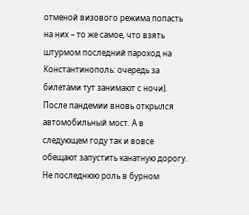отменой визового режима попасть на них – то же самое, что взять штурмом последний пароход на Константинополь: очередь за билетами тут занимают с ночи). После пандемии вновь открылся автомобильный мост. А в следующем году так и вовсе обещают запустить канатную дорогу.
Не последнюю роль в бурном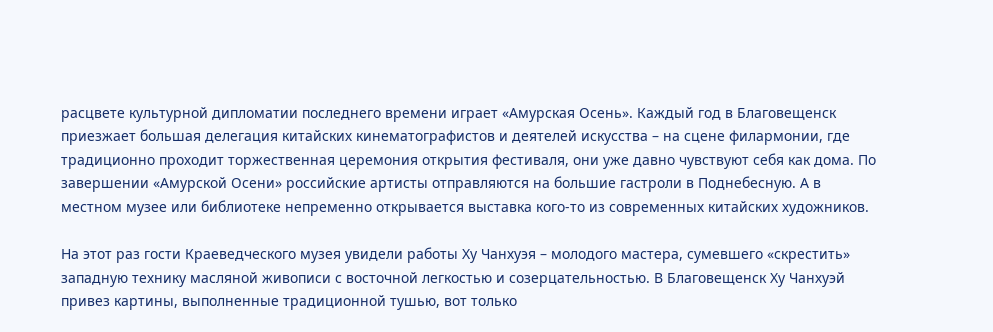расцвете культурной дипломатии последнего времени играет «Амурская Осень». Каждый год в Благовещенск приезжает большая делегация китайских кинематографистов и деятелей искусства – на сцене филармонии, где традиционно проходит торжественная церемония открытия фестиваля, они уже давно чувствуют себя как дома. По завершении «Амурской Осени» российские артисты отправляются на большие гастроли в Поднебесную. А в местном музее или библиотеке непременно открывается выставка кого-то из современных китайских художников.

На этот раз гости Краеведческого музея увидели работы Ху Чанхуэя – молодого мастера, сумевшего «скрестить» западную технику масляной живописи с восточной легкостью и созерцательностью. В Благовещенск Ху Чанхуэй привез картины, выполненные традиционной тушью, вот только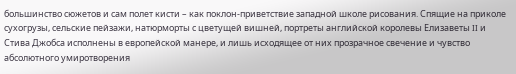большинство сюжетов и сам полет кисти – как поклон-приветствие западной школе рисования. Спящие на приколе сухогрузы, сельские пейзажи, натюрморты с цветущей вишней, портреты английской королевы Елизаветы II и Стива Джобса исполнены в европейской манере, и лишь исходящее от них прозрачное свечение и чувство абсолютного умиротворения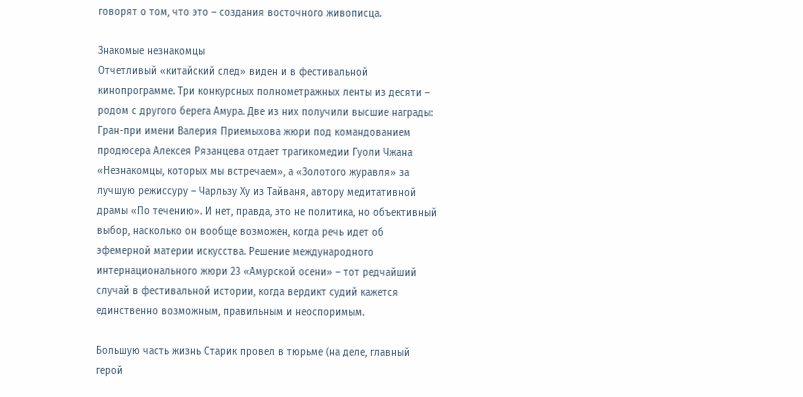говорят о том, что это – создания восточного живописца.

Знакомые незнакомцы
Отчетливый «китайский след» виден и в фестивальной кинопрограмме. Три конкурсных полнометражных ленты из десяти – родом с другого берега Амура. Две из них получили высшие награды: Гран-при имени Валерия Приемыхова жюри под командованием продюсера Алексея Рязанцева отдает трагикомедии Гуоли Чжана «Незнакомцы, которых мы встречаем», а «Золотого журавля» за лучшую режиссуру – Чарльзу Ху из Тайваня, автору медитативной драмы «По течению». И нет, правда, это не политика, но объективный выбор, насколько он вообще возможен, когда речь идет об эфемерной материи искусства. Решение международного интернационального жюри 23 «Амурской осени» – тот редчайший случай в фестивальной истории, когда вердикт судий кажется единственно возможным, правильным и неоспоримым.

Большую часть жизнь Старик провел в тюрьме (на деле, главный герой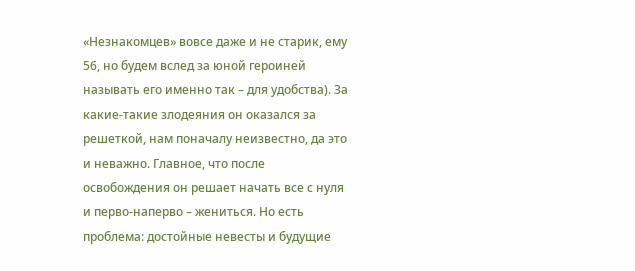«Незнакомцев» вовсе даже и не старик, ему 56, но будем вслед за юной героиней называть его именно так – для удобства). За какие-такие злодеяния он оказался за решеткой, нам поначалу неизвестно, да это и неважно. Главное, что после освобождения он решает начать все с нуля и перво-наперво – жениться. Но есть проблема: достойные невесты и будущие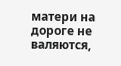матери на дороге не валяются,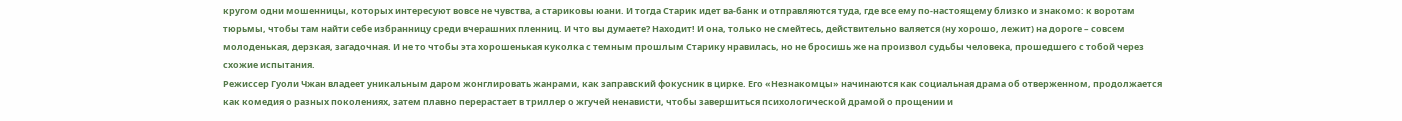кругом одни мошенницы, которых интересуют вовсе не чувства, а стариковы юани. И тогда Старик идет ва-банк и отправляются туда, где все ему по-настоящему близко и знакомо: к воротам тюрьмы, чтобы там найти себе избранницу среди вчерашних пленниц. И что вы думаете? Находит! И она, только не смейтесь, действительно валяется (ну хорошо, лежит) на дороге – совсем молоденькая, дерзкая, загадочная. И не то чтобы эта хорошенькая куколка с темным прошлым Старику нравилась, но не бросишь же на произвол судьбы человека, прошедшего с тобой через схожие испытания.
Режиссер Гуоли Чжан владеет уникальным даром жонглировать жанрами, как заправский фокусник в цирке. Его «Незнакомцы» начинаются как социальная драма об отверженном, продолжается как комедия о разных поколениях, затем плавно перерастает в триллер о жгучей ненависти, чтобы завершиться психологической драмой о прощении и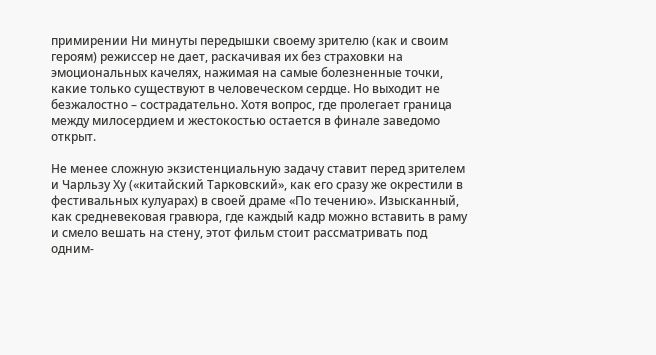примирении Ни минуты передышки своему зрителю (как и своим героям) режиссер не дает, раскачивая их без страховки на эмоциональных качелях, нажимая на самые болезненные точки, какие только существуют в человеческом сердце. Но выходит не безжалостно – сострадательно. Хотя вопрос, где пролегает граница между милосердием и жестокостью остается в финале заведомо открыт.

Не менее сложную экзистенциальную задачу ставит перед зрителем и Чарльзу Ху («китайский Тарковский», как его сразу же окрестили в фестивальных кулуарах) в своей драме «По течению». Изысканный, как средневековая гравюра, где каждый кадр можно вставить в раму и смело вешать на стену, этот фильм стоит рассматривать под одним-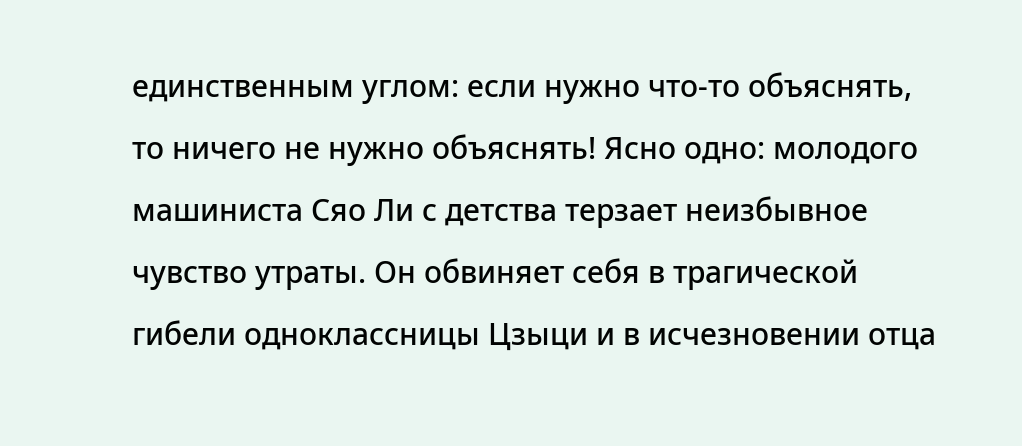единственным углом: если нужно что-то объяснять, то ничего не нужно объяснять! Ясно одно: молодого машиниста Сяо Ли с детства терзает неизбывное чувство утраты. Он обвиняет себя в трагической гибели одноклассницы Цзыци и в исчезновении отца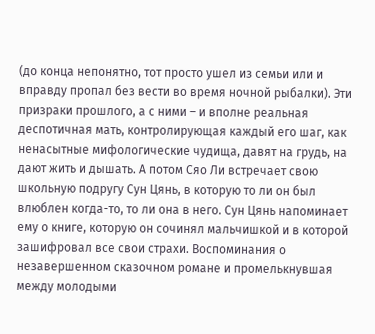(до конца непонятно, тот просто ушел из семьи или и вправду пропал без вести во время ночной рыбалки). Эти призраки прошлого, а с ними – и вполне реальная деспотичная мать, контролирующая каждый его шаг, как ненасытные мифологические чудища, давят на грудь, на дают жить и дышать. А потом Сяо Ли встречает свою школьную подругу Сун Цянь, в которую то ли он был влюблен когда-то, то ли она в него. Сун Цянь напоминает ему о книге, которую он сочинял мальчишкой и в которой зашифровал все свои страхи. Воспоминания о незавершенном сказочном романе и промелькнувшая между молодыми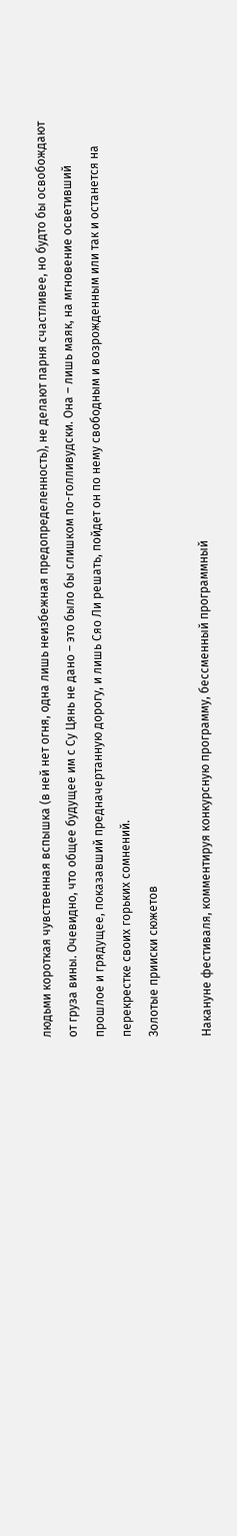людьми короткая чувственная вспышка (в ней нет огня, одна лишь неизбежная предопределенность), не делают парня счастливее, но будто бы освобождают от груза вины. Очевидно, что общее будущее им с Су Цянь не дано – это было бы слишком по-голливудски. Она – лишь маяк, на мгновение осветивший прошлое и грядущее, показавший предначертанную дорогу, и лишь Сяо Ли решать, пойдет он по нему свободным и возрожденным или так и останется на перекрестке своих горьких сомнений.
Золотые прииски сюжетов

Накануне фестиваля, комментируя конкурсную программу, бессменный программный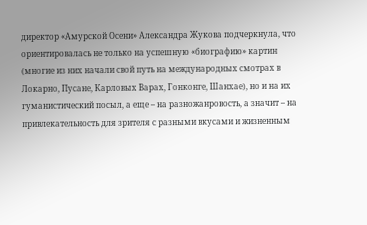директор «Амурской Осени» Александра Жукова подчеркнула, что ориентировалась не только на успешную «биографию» картин (многие из них начали свой путь на международных смотрах в Локарно, Пусане, Карловых Варах, Гонконге, Шанхае), но и на их гуманистический посыл, а еще – на разножанровость, а значит – на привлекательность для зрителя с разными вкусами и жизненным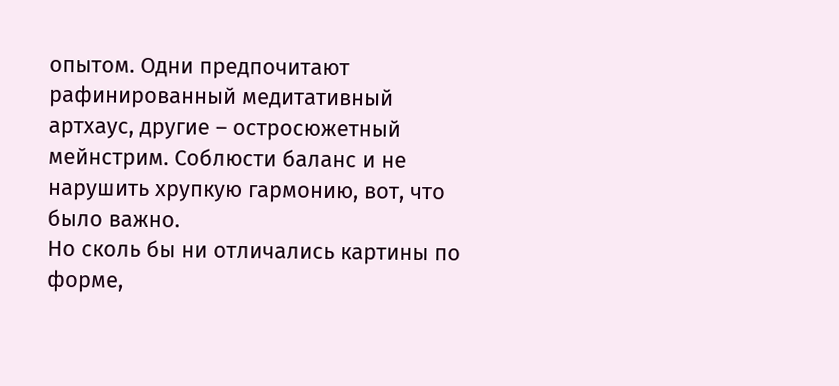опытом. Одни предпочитают рафинированный медитативный артхаус, другие – остросюжетный мейнстрим. Соблюсти баланс и не нарушить хрупкую гармонию, вот, что было важно.
Но сколь бы ни отличались картины по форме,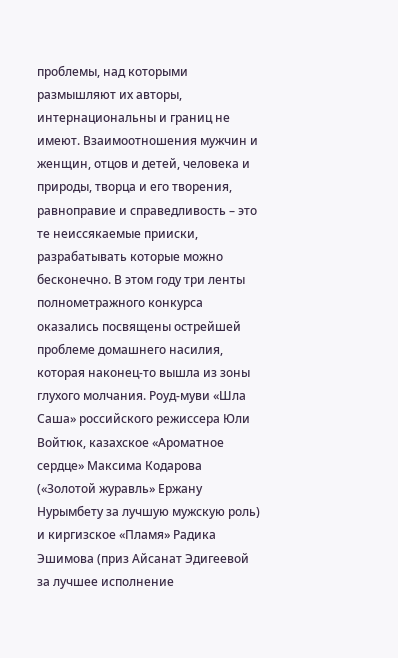проблемы, над которыми размышляют их авторы, интернациональны и границ не имеют. Взаимоотношения мужчин и женщин, отцов и детей, человека и природы, творца и его творения, равноправие и справедливость – это те неиссякаемые прииски, разрабатывать которые можно бесконечно. В этом году три ленты полнометражного конкурса оказались посвящены острейшей проблеме домашнего насилия, которая наконец-то вышла из зоны глухого молчания. Роуд-муви «Шла Саша» российского режиссера Юли Войтюк, казахское «Ароматное сердце» Максима Кодарова («Золотой журавль» Ержану Нурымбету за лучшую мужскую роль) и киргизское «Пламя» Радика Эшимова (приз Айсанат Эдигеевой за лучшее исполнение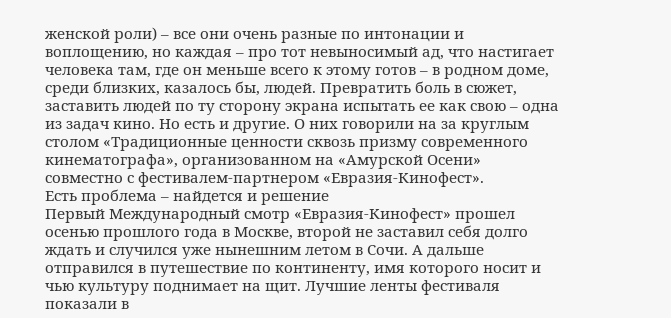женской роли) – все они очень разные по интонации и воплощению, но каждая – про тот невыносимый ад, что настигает человека там, где он меньше всего к этому готов – в родном доме, среди близких, казалось бы, людей. Превратить боль в сюжет, заставить людей по ту сторону экрана испытать ее как свою – одна из задач кино. Но есть и другие. О них говорили на за круглым столом «Традиционные ценности сквозь призму современного кинематографа», организованном на «Амурской Осени» совместно с фестивалем-партнером «Евразия-Кинофест».
Есть проблема – найдется и решение
Первый Международный смотр «Евразия-Кинофест» прошел осенью прошлого года в Москве, второй не заставил себя долго ждать и случился уже нынешним летом в Сочи. А дальше отправился в путешествие по континенту, имя которого носит и чью культуру поднимает на щит. Лучшие ленты фестиваля показали в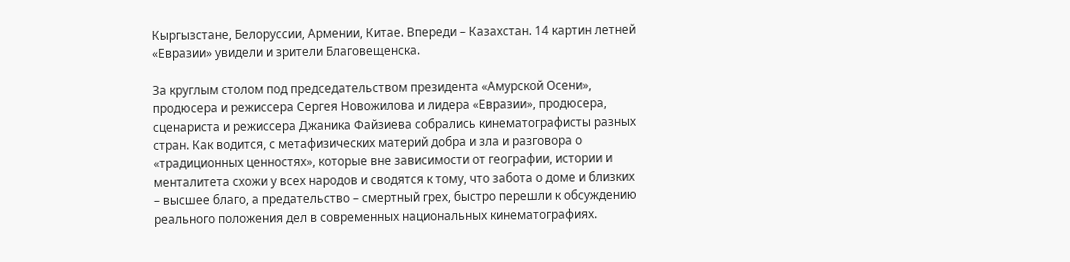Кыргызстане, Белоруссии, Армении, Китае. Впереди – Казахстан. 14 картин летней «Евразии» увидели и зрители Благовещенска.

За круглым столом под председательством президента «Амурской Осени», продюсера и режиссера Сергея Новожилова и лидера «Евразии», продюсера, сценариста и режиссера Джаника Файзиева собрались кинематографисты разных стран. Как водится, с метафизических материй добра и зла и разговора о «традиционных ценностях», которые вне зависимости от географии, истории и менталитета схожи у всех народов и сводятся к тому, что забота о доме и близких – высшее благо, а предательство – смертный грех, быстро перешли к обсуждению реального положения дел в современных национальных кинематографиях.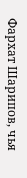Фархат Шарипов, чья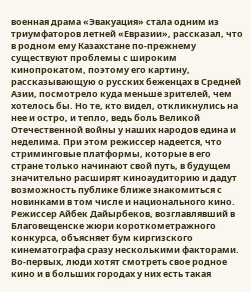военная драма «Эвакуация» стала одним из триумфаторов летней «Евразии», рассказал, что в родном ему Казахстане по-прежнему существуют проблемы с широким кинопрокатом, поэтому его картину, рассказывающую о русских беженцах в Средней Азии, посмотрело куда меньше зрителей, чем хотелось бы. Но те, кто видел, откликнулись на нее и остро, и тепло, ведь боль Великой Отечественной войны у наших народов едина и неделима. При этом режиссер надеется, что стриминговые платформы, которые в его стране только начинают свой путь, в будущем значительно расширят киноаудиторию и дадут возможность публике ближе знакомиться с новинками в том числе и национального кино.
Режиссер Айбек Дайырбеков, возглавлявший в Благовещенске жюри короткометражного конкурса, объясняет бум киргизского кинематографа сразу несколькими факторами. Во-первых, люди хотят смотреть свое родное кино и в больших городах у них есть такая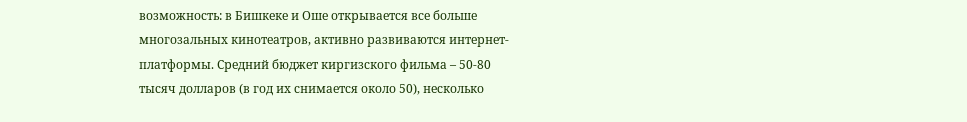возможность: в Бишкеке и Оше открывается все больше многозальных кинотеатров, активно развиваются интернет-платформы. Средний бюджет киргизского фильма – 50-80 тысяч долларов (в год их снимается около 50), несколько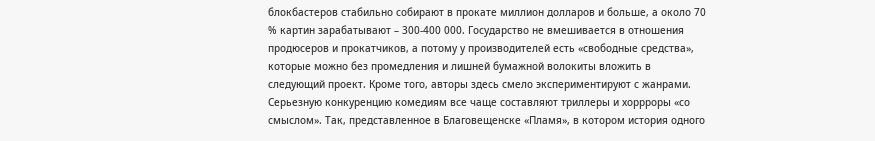блокбастеров стабильно собирают в прокате миллион долларов и больше, а около 70 % картин зарабатывают – 300-400 000. Государство не вмешивается в отношения продюсеров и прокатчиков, а потому у производителей есть «свободные средства», которые можно без промедления и лишней бумажной волокиты вложить в следующий проект. Кроме того, авторы здесь смело экспериментируют с жанрами. Серьезную конкуренцию комедиям все чаще составляют триллеры и хоррроры «со смыслом». Так, представленное в Благовещенске «Пламя», в котором история одного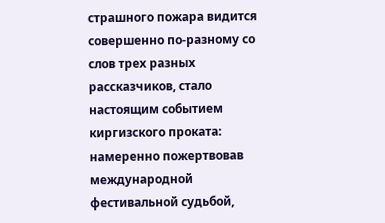страшного пожара видится совершенно по-разному со слов трех разных рассказчиков, стало настоящим событием киргизского проката: намеренно пожертвовав международной фестивальной судьбой,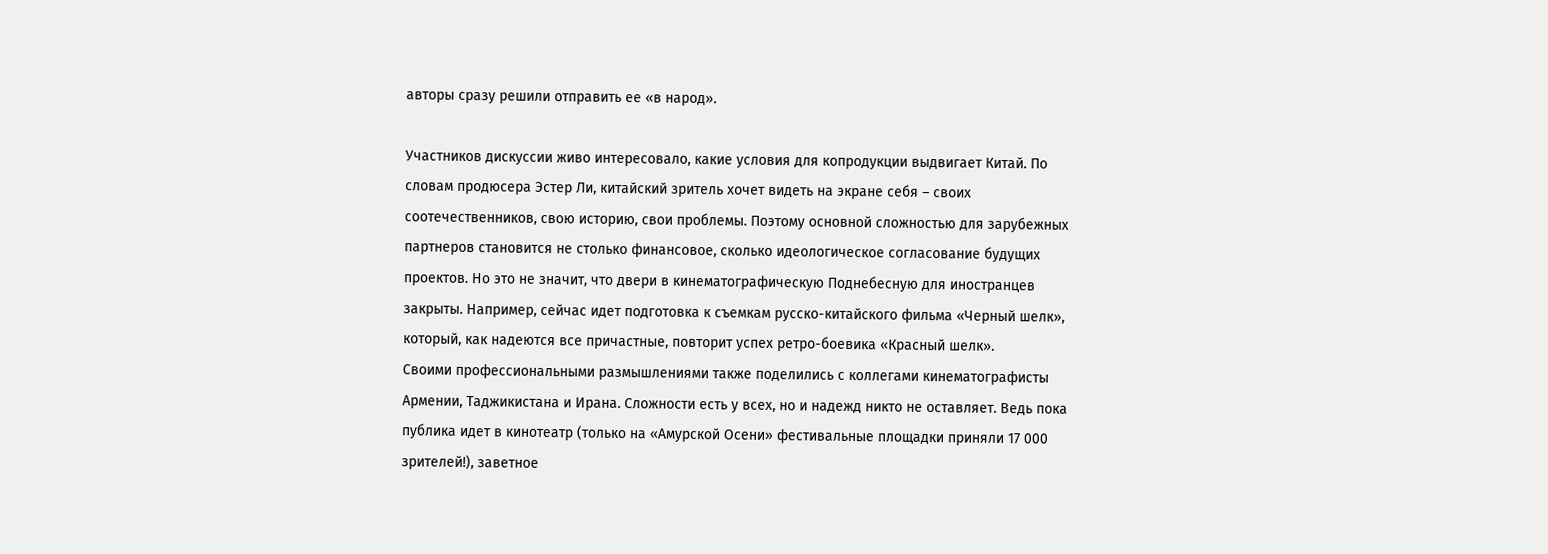авторы сразу решили отправить ее «в народ».

Участников дискуссии живо интересовало, какие условия для копродукции выдвигает Китай. По словам продюсера Эстер Ли, китайский зритель хочет видеть на экране себя – своих соотечественников, свою историю, свои проблемы. Поэтому основной сложностью для зарубежных партнеров становится не столько финансовое, сколько идеологическое согласование будущих проектов. Но это не значит, что двери в кинематографическую Поднебесную для иностранцев закрыты. Например, сейчас идет подготовка к съемкам русско-китайского фильма «Черный шелк», который, как надеются все причастные, повторит успех ретро-боевика «Красный шелк».
Своими профессиональными размышлениями также поделились с коллегами кинематографисты Армении, Таджикистана и Ирана. Сложности есть у всех, но и надежд никто не оставляет. Ведь пока публика идет в кинотеатр (только на «Амурской Осени» фестивальные площадки приняли 17 000 зрителей!), заветное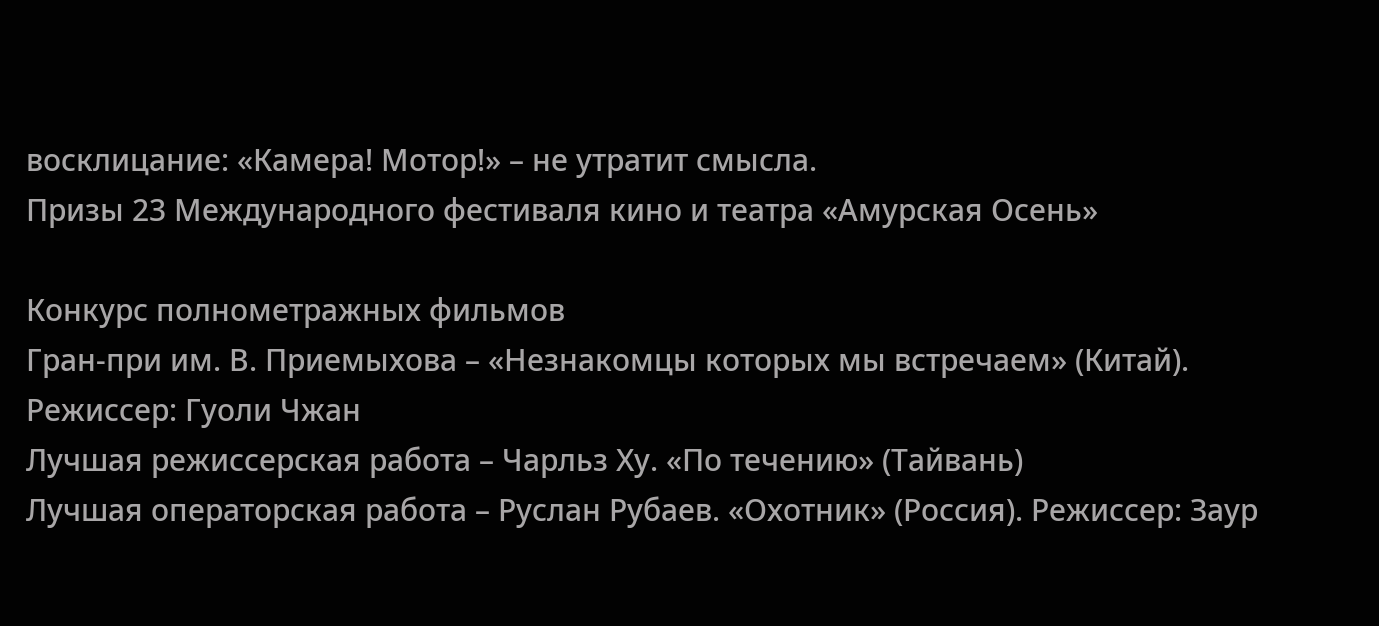восклицание: «Камера! Мотор!» – не утратит смысла.
Призы 23 Международного фестиваля кино и театра «Амурская Осень»

Конкурс полнометражных фильмов
Гран-при им. В. Приемыхова – «Незнакомцы которых мы встречаем» (Китай). Режиссер: Гуоли Чжан
Лучшая режиссерская работа – Чарльз Ху. «По течению» (Тайвань)
Лучшая операторская работа – Руслан Рубаев. «Охотник» (Россия). Режиссер: Заур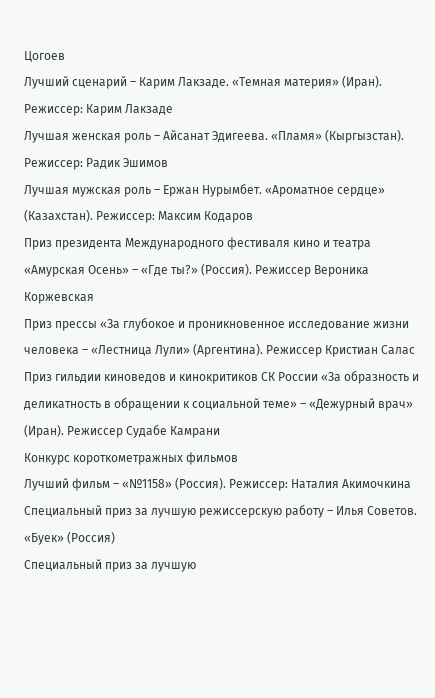Цогоев
Лучший сценарий – Карим Лакзаде. «Темная материя» (Иран). Режиссер: Карим Лакзаде
Лучшая женская роль – Айсанат Эдигеева. «Пламя» (Кыргызстан). Режиссер: Радик Эшимов
Лучшая мужская роль – Ержан Нурымбет. «Ароматное сердце» (Казахстан). Режиссер: Максим Кодаров
Приз президента Международного фестиваля кино и театра «Амурская Осень» – «Где ты?» (Россия). Режиссер Вероника Коржевская
Приз прессы «За глубокое и проникновенное исследование жизни человека – «Лестница Лули» (Аргентина). Режиссер Кристиан Салас
Приз гильдии киноведов и кинокритиков СК России «За образность и деликатность в обращении к социальной теме» – «Дежурный врач» (Иран). Режиссер Судабе Камрани
Конкурс короткометражных фильмов
Лучший фильм – «№1158» (Россия). Режиссер: Наталия Акимочкина
Специальный приз за лучшую режиссерскую работу – Илья Советов. «Буек» (Россия)
Специальный приз за лучшую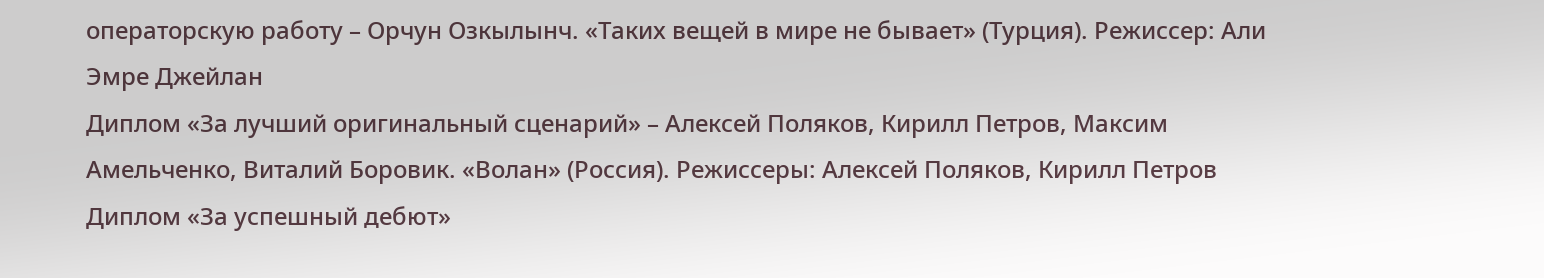операторскую работу – Орчун Озкылынч. «Таких вещей в мире не бывает» (Турция). Режиссер: Али Эмре Джейлан
Диплом «За лучший оригинальный сценарий» – Алексей Поляков, Кирилл Петров, Максим Амельченко, Виталий Боровик. «Волан» (Россия). Режиссеры: Алексей Поляков, Кирилл Петров
Диплом «За успешный дебют»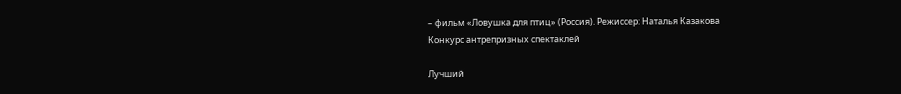– фильм «Ловушка для птиц» (Россия). Режиссер: Наталья Казакова
Конкурс антрепризных спектаклей

Лучший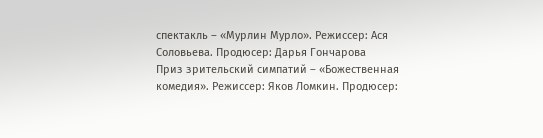спектакль – «Мурлин Мурло». Режиссер: Ася Соловьева. Продюсер: Дарья Гончарова
Приз зрительский симпатий – «Божественная комедия». Режиссер: Яков Ломкин. Продюсер: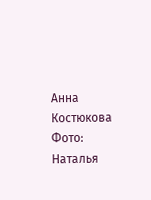Анна Костюкова
Фото: Наталья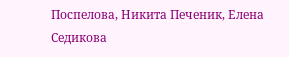Поспелова, Никита Печеник, Елена Седикова